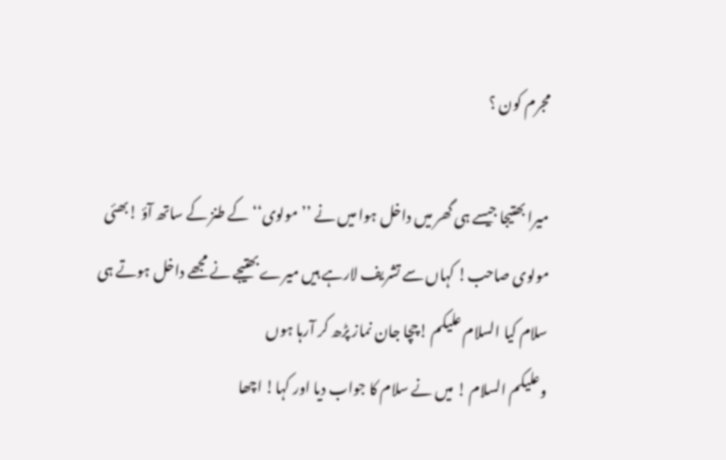مجرم کون ؟

میرا بھتیجا جیسے ہی گھر میں داخل ہوا میں نے ’’مولوی‘‘کے طنز کے ساتھ آؤ !بھئی مولوی صاحب! کہاں سے تشریف لارہے ہیں میرے بھتیجے نے مجھے داخل ہوتے ہی سلام کیا السلام علیکم !چچا جان نماز پڑھ کر آرہا ہوں
وعلیکم السلام ! میں نے سلام کا جواب دیا اور کہا! اچھا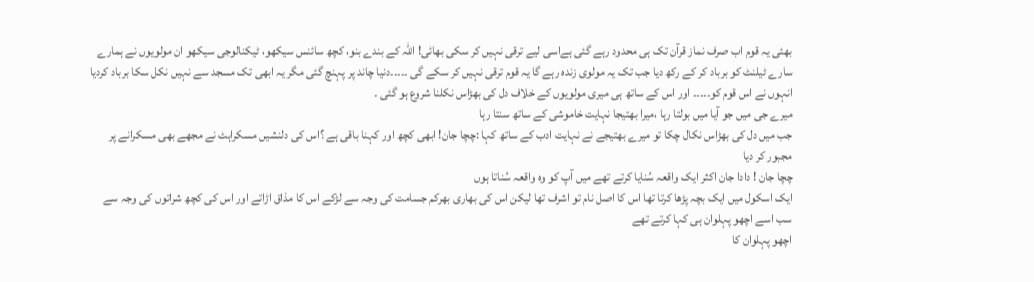بھئی یہ قوم اب صرف نماز قرآن تک ہی محدود رہے گئی ہےاسی لیے ترقی نہیں کر سکی بھائی! اللہ کے بندے بنو، کچھ سائنس سیکھو، ٹیکنالوجی سیکھو ان مولویوں نے ہمارے سارے ٹیلنٹ کو برباد کر کے رکھ دیا جب تک یہ مولوی زندہ رہے گا یہ قوم ترقی نہیں کر سکے گی ۔۔۔۔۔دنیا چاند پر پہنچ گئی مگر یہ ابھی تک مسجد سے نہیں نکل سکا برباد کردیا انہوں نے اس قوم کو۔۔۔۔۔ اور اس کے ساتھ ہی میری مولویوں کے خلاف دل کی بھڑاس نکلنا شروع ہو گئی ۔
میرے جی میں جو آیا میں بولتا رہا ،میرا بھتیجا نہایت خاموشی کے ساتھ سنتا رہا
جب میں دل کی بھڑاس نکال چکا تو میرے بھتیجے نے نہایت ادب کے ساتھ کہا :چچا جان! ابھی کچھ اور کہنا باقی ہے ؟اس کی دلنشیں مسکراہٹ نے مجھے بھی مسکرانے پر مجبور کر دیا
چچا جان ! دادا جان اکثر ایک واقعہ سُنایا کرتے تھے میں آپ کو وہ واقعہ سُناتا ہوں
ایک اسکول میں ایک بچہ پڑھا کرتا تھا اس کا اصل نام تو اشرف تھا لیکن اس کی بھاری بھرکم جسامت کی وجہ سے لڑکے اس کا مذاق اڑاتے اور اس کی کچھ شراتوں کی وجہ سے سب اسے اچھو پہلوان ہی کہا کرتے تھے
اچھو پہلوان کا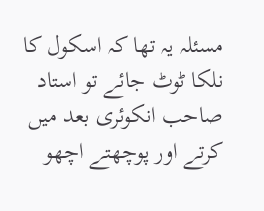مسئلہ یہ تھا کہ اسکول کا نلکا ٹوٹ جائے تو استاد صاحب انکوئری بعد میں کرتے اور پوچھتے اچھو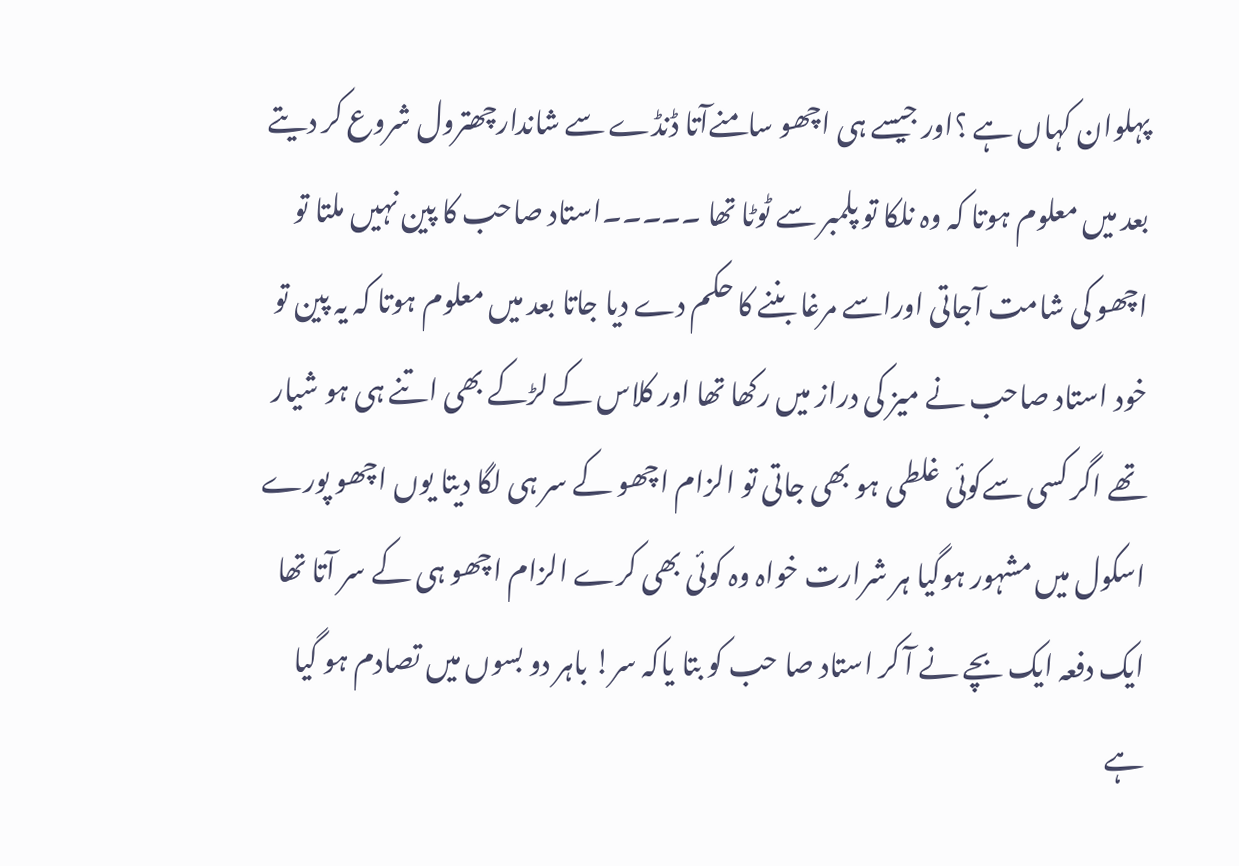پہلوان کہاں ہے ؟اور جیسے ہی اچھو سامنےآتا ڈنڈے سے شاندارچھترول شروع کر دیتے بعد میں معلوم ہوتا کہ وہ نلکا تو پلمبر سے ٹوٹا تھا ۔۔۔۔۔استاد صاحب کا پین نہیں ملتا تو اچھو کی شامت آجاتی اوراسے مرغا بننے کا حکم دے دیا جاتا بعد میں معلوم ہوتا کہ یہ پین تو خود استاد صاحب نے میز کی دراز میں رکھا تھا اور کلاس کے لڑکے بھی اتنے ہی ہو شیار تھے اگر کسی سےکوئی غلطی ہو بھی جاتی تو الزام اچھو کے سر ہی لگا دیتا یوں اچھو پورے اسکول میں مشہور ہوگیا ہر شرارت خواہ وہ کوئی بھی کرے الزام اچھو ہی کے سر آتا تھا ایک دفعہ ایک بچے نے آ کر استاد صا حب کو بتا یاکہ سر! باہر دو بسوں میں تصادم ہو گیا ہے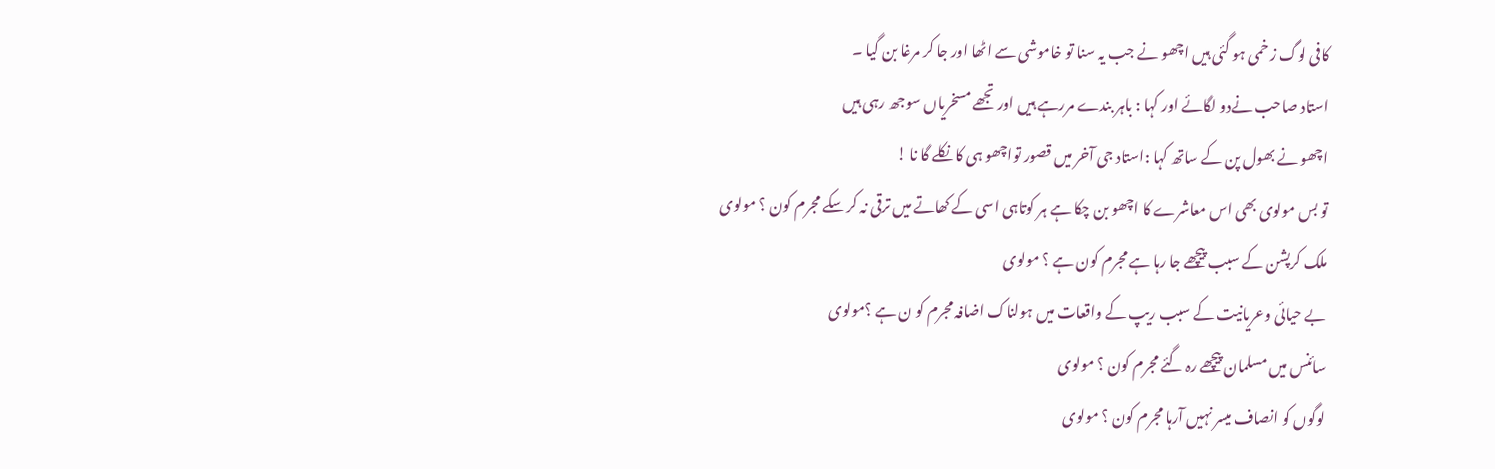کافی لوگ ز خمی ہو گئی ہیں اچھو نے جب یہ سنا تو خاموشی سے اٹھا اور جا کر مرغا بن گیا ۔
استاد صاحب نےدو لگائے اور کہا : باہر بندے مررہے ہیں اور تجھے مسخریاں سوجھ رہی ہیں
اچھو نے بھول پن کے ساتھ کہا :استاد جی آخر میں قصور تواچھو ہی کا نکلے گا نا !
تو بس مولوی بھی اس معاشرے کا اچھو بن چکا ہے ہر کوتاہی اسی کے کھاتے میں ترقی نہ کر سکے مجرم کون ؟ مولوی
ملک کرپشن کے سبب پیچھے جا رہا ہے مجرم کون ہے ؟ مولوی
بے حیائی وعریانیت کے سبب ریپ کے واقعات میں ہولناک اضافہ مجرم کو ن ہے ؟مولوی
سائنس میں مسلمان پیچھے رہ گئے مجرم کون ؟ مولوی
لوگوں کو انصاف میسر نہیں آرہا مجرم کون ؟ مولوی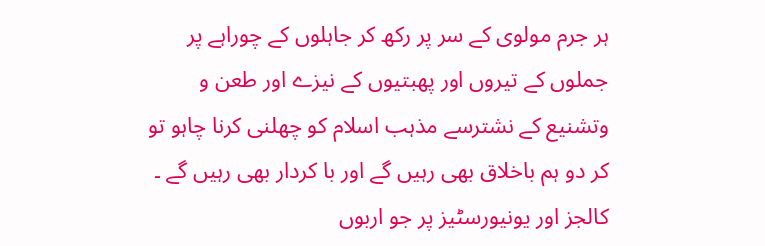ہر جرم مولوی کے سر پر رکھ کر جاہلوں کے چوراہے پر جملوں کے تیروں اور پھبتیوں کے نیزے اور طعن و وتشنیع کے نشترسے مذہب اسلام کو چھلنی کرنا چاہو تو کر دو ہم باخلاق بھی رہیں گے اور با کردار بھی رہیں گے ۔
کالجز اور یونیورسٹیز پر جو اربوں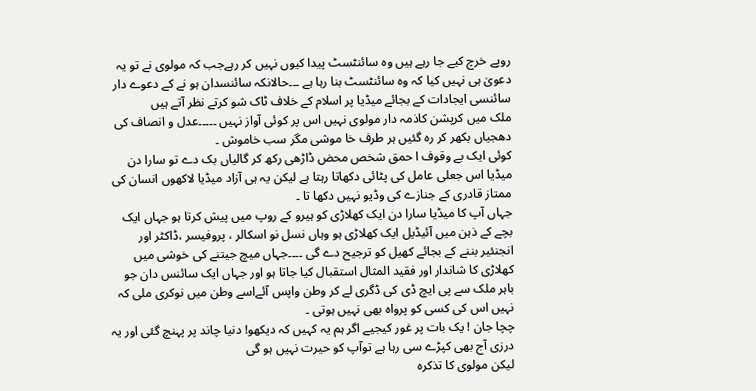روپے خرچ کیے جا رہے ہیں وہ سائنٹسٹ پیدا کیوں نہیں کر رہےجب کہ مولوی نے تو یہ دعویٰ ہی نہیں کیا کہ وہ سائنٹسٹ بنا رہا ہے ۔۔۔حالانکہ سائنسدان ہو نے کے دعوے دار سائنسی ایجادات کے بجائے میڈیا پر اسلام کے خلاف ٹاک شو کرتے نظر آتے ہیں
ملک میں کرپشن کاذمہ دار مولوی نہیں اس پر کوئی آواز نہیں ۔۔۔۔۔عدل و انصاف کی دھجیاں بکھر کر رہ گئیں ہر طرف خا موشی مگر سب خاموش ۔
کوئی ایک بے وقوف ا حمق شخص محض ڈاڑھی رکھ کر گالیاں بک دے تو سارا دن میڈیا اس جعلی عامل کی پٹائی دکھاتا رہتا ہے لیکن یہ ہی آزاد میڈیا لاکھوں انسان کی ممتاز قادری کے جنازے کی وڈیو نہیں دکھا تا ۔
جہاں آپ کا میڈیا سارا دن ایک کھلاڑی کو ہیرو کے روپ میں پیش کرتا ہو جہاں ایک بچے کے ذہن میں آئیڈیل ایک کھلاڑی ہو وہاں نسل نو اسکالر ، پروفیسر ،ڈاکٹر اور انجنئیر بننے کے بجائے کھیل کو ترجیح دے گی ۔۔۔۔جہاں میچ جیتنے کی خوشی میں کھلاڑی کا شاندار اور فقید المثال استقبال کیا جاتا ہو اور جہاں ایک سائنس دان جو باہر ملک سے پی ایچ ڈی کی ڈگری لے کر وطن واپس آئےاسے وطن میں نوکری ملی کہ نہیں اس کی کسی کو پرواہ بھی نہیں ہوتی ۔
چچا جان ! یک بات پر غور کیجیے اگر ہم یہ کہیں کہ دیکھو! دنیا چاند پر پہنچ گئی اور یہ درزی آج بھی کپڑے سی رہا ہے توآپ کو حیرت نہیں ہو گی
لیکن مولوی کا تذکرہ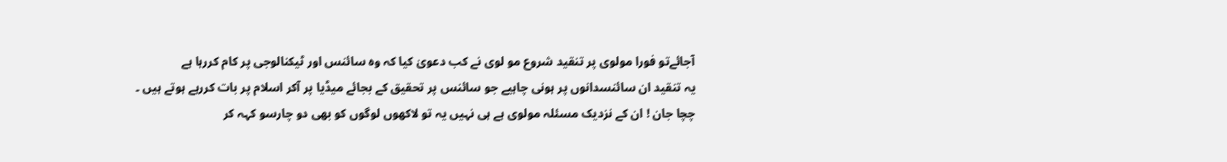آجائےتو فورا مولوی پر تنقید شروع مو لوی نے کب دعویٰ کیا کہ وہ سائنس اور ٹیکنالوجی پر کام کررہا ہے
یہ تنقید ان سائنسدانوں پر ہونی چاہیے جو سائنس پر تحقیق کے بجائے میڈیا پر آکر اسلام پر بات کررہے ہوتے ہیں ۔
چچا جان ! ان کے نزدیک مسئلہ مولوی ہے ہی نہیں یہ تو لاکھوں لوگوں کو بھی دو چارسو کہہ کر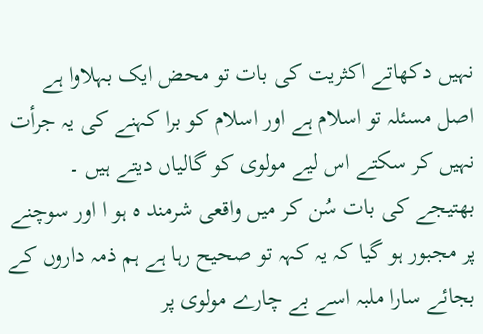نہیں دکھاتے اکثریت کی بات تو محض ایک بہلاوا ہے اصل مسئلہ تو اسلام ہے اور اسلام کو برا کہنے کی یہ جرأت نہیں کر سکتے اس لیے مولوی کو گالیاں دیتے ہیں ۔
بھتیجے کی بات سُن کر میں واقعی شرمند ہ ہو ا اور سوچنے پر مجبور ہو گیا کہ یہ کہہ تو صحیح رہا ہے ہم ذمہ داروں کے بجائے سارا ملبہ اسے بے چارے مولوی پر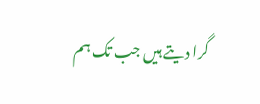گرا دیتے ہیں جب تک ہم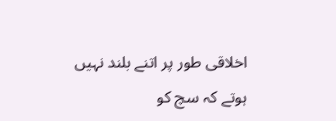اخلاقی طور پر اتنے بلند نہیں ہوتے کہ سچ کو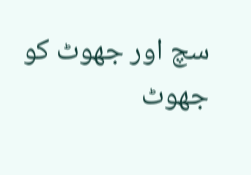سچ اور جھوٹ کو جھوٹ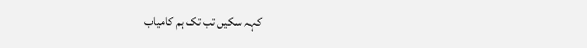کہہ سکیں تب تک ہم کامیاب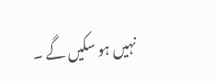نہیں ہو سکیں گے ۔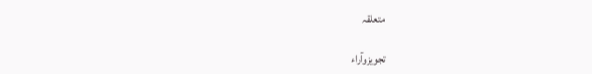متعلقہ

تجویزوآراء